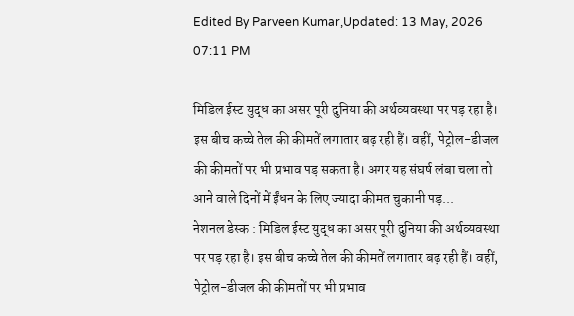Edited By Parveen Kumar,Updated: 13 May, 2026 07:11 PM

मिडिल ईस्ट युद्ध का असर पूरी दुनिया की अर्थव्यवस्था पर पड़ रहा है। इस बीच कच्चे तेल की कीमतें लगातार बढ़ रही हैं। वहीं, पेट्रोल-डीजल की कीमतों पर भी प्रभाव पड़ सकता है। अगर यह संघर्ष लंबा चला तो आने वाले दिनों में ईंधन के लिए ज्यादा कीमत चुकानी पड़...
नेशनल डेस्क : मिडिल ईस्ट युद्ध का असर पूरी दुनिया की अर्थव्यवस्था पर पड़ रहा है। इस बीच कच्चे तेल की कीमतें लगातार बढ़ रही हैं। वहीं, पेट्रोल-डीजल की कीमतों पर भी प्रभाव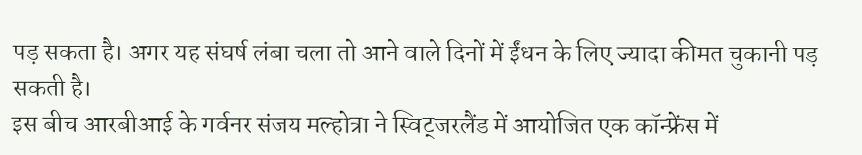पड़ सकता है। अगर यह संघर्ष लंबा चला तो आने वाले दिनों में ईंधन के लिए ज्यादा कीमत चुकानी पड़ सकती है।
इस बीच आरबीआई के गर्वनर संजय मल्होत्रा ने स्विट्जरलैंड में आयोजित एक कॉन्फ्रेंस में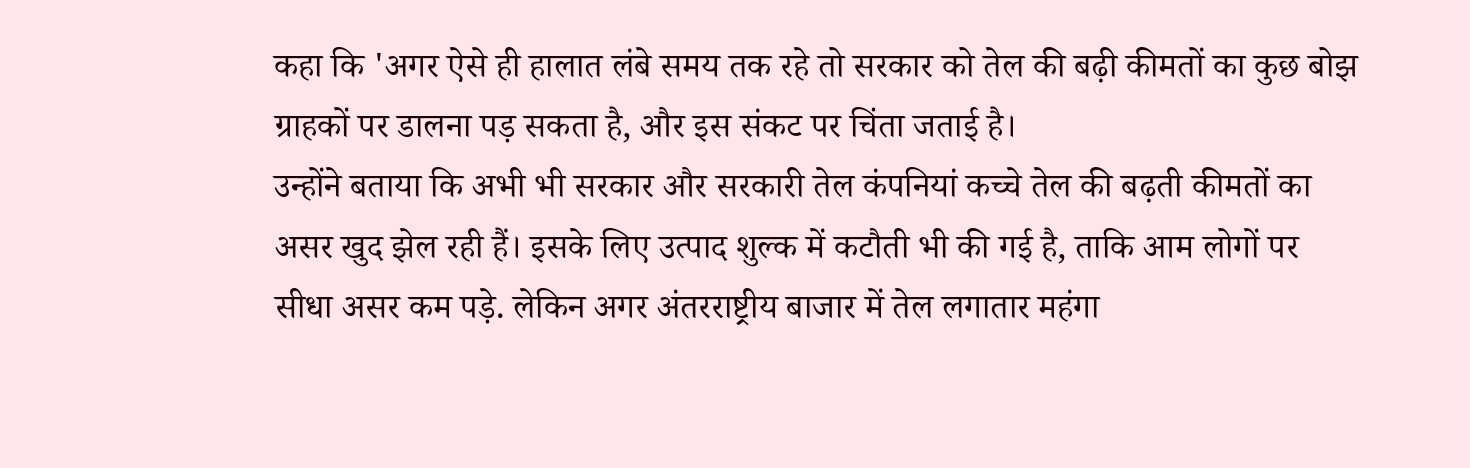कहा कि 'अगर ऐसे ही हालात लंबे समय तक रहे तो सरकार को तेल की बढ़ी कीमतों का कुछ बोझ ग्राहकों पर डालना पड़ सकता है, और इस संकट पर चिंता जताई है।
उन्होंने बताया कि अभी भी सरकार और सरकारी तेल कंपनियां कच्चे तेल की बढ़ती कीमतों का असर खुद झेल रही हैं। इसके लिए उत्पाद शुल्क में कटौती भी की गई है, ताकि आम लोगों पर सीधा असर कम पड़े. लेकिन अगर अंतरराष्ट्रीय बाजार में तेल लगातार महंगा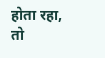होता रहा, तो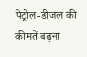पेट्रोल-डीजल की कीमतें बढ़ना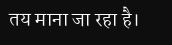तय माना जा रहा है।